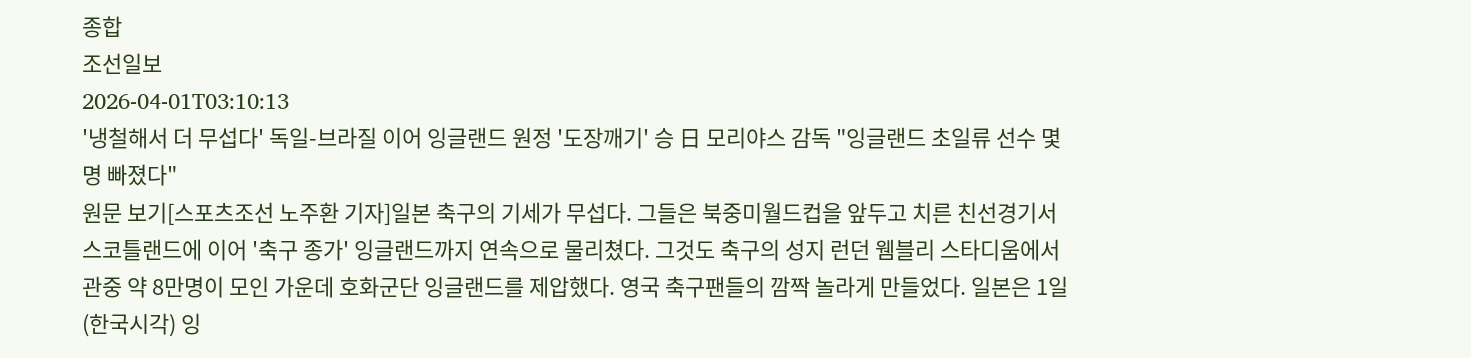종합
조선일보
2026-04-01T03:10:13
'냉철해서 더 무섭다' 독일-브라질 이어 잉글랜드 원정 '도장깨기' 승 日 모리야스 감독 "잉글랜드 초일류 선수 몇명 빠졌다"
원문 보기[스포츠조선 노주환 기자]일본 축구의 기세가 무섭다. 그들은 북중미월드컵을 앞두고 치른 친선경기서 스코틀랜드에 이어 '축구 종가' 잉글랜드까지 연속으로 물리쳤다. 그것도 축구의 성지 런던 웸블리 스타디움에서 관중 약 8만명이 모인 가운데 호화군단 잉글랜드를 제압했다. 영국 축구팬들의 깜짝 놀라게 만들었다. 일본은 1일(한국시각) 잉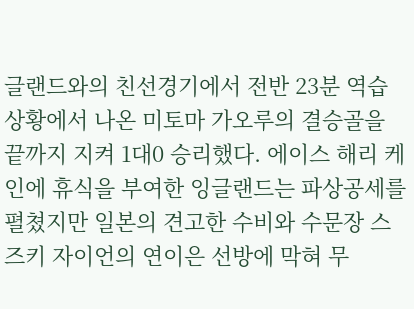글랜드와의 친선경기에서 전반 23분 역습 상황에서 나온 미토마 가오루의 결승골을 끝까지 지켜 1대0 승리했다. 에이스 해리 케인에 휴식을 부여한 잉글랜드는 파상공세를 펼쳤지만 일본의 견고한 수비와 수문장 스즈키 자이언의 연이은 선방에 막혀 무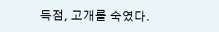득점, 고개를 숙였다.